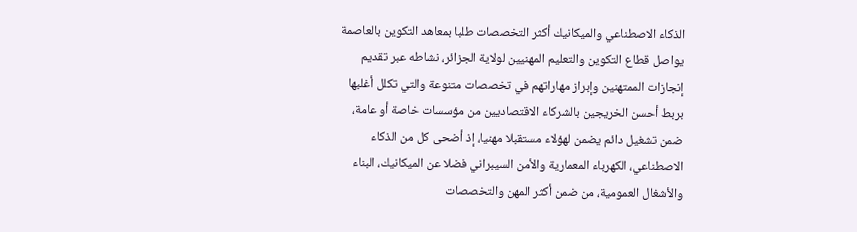الذكاء الاصطناعي والميكانيك أكثر التخصصات طلبا بمعاهد التكوين بالعاصمة
يواصل قطاع التكوين والتعليم المهنيين لولاية الجزائر، نشاطه عبر تقديم إنجازات الممتهنين وإبراز مهاراتهم في تخصصات متنوعة والتي تكلل أغلبها بربط أحسن الخريجين بالشركاء الاقتصاديين من مؤسسات خاصة أو عامة، ضمن تشغيل دائم يضمن لهؤلاء مستقبلا مهنيا، إذ أضحى كل من الذكاء الاصطناعي، الكهرباء المعمارية والأمن السيبراني فضلا عن الميكانيك، البناء والأشغال العمومية، من ضمن أكثر المهن والتخصصات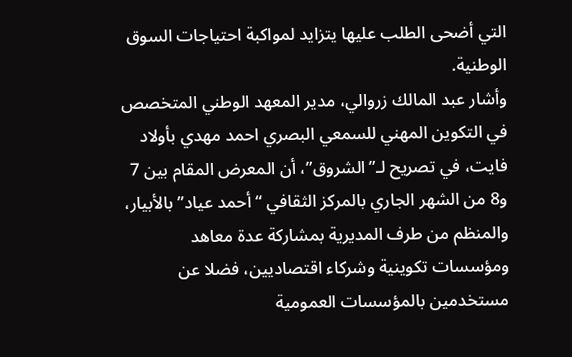التي أضحى الطلب عليها يتزايد لمواكبة احتياجات السوق الوطنية.
وأشار عبد المالك زروالي، مدير المعهد الوطني المتخصص في التكوين المهني للسمعي البصري احمد مهدي بأولاد فايت، في تصريح لـ”الشروق”، أن المعرض المقام بين 7 و8 من الشهر الجاري بالمركز الثقافي “أحمد عياد” بالأبيار، والمنظم من طرف المديرية بمشاركة عدة معاهد ومؤسسات تكوينية وشركاء اقتصاديين، فضلا عن مستخدمين بالمؤسسات العمومية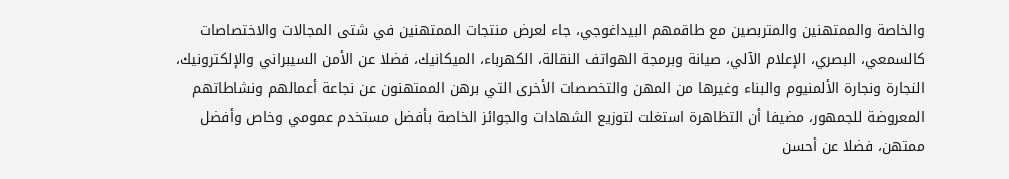والخاصة والممتهنين والمتربصين مع طاقمهم البيداغوجي، جاء لعرض منتجات الممتهنين في شتى المجالات والاختصاصات كالسمعي، البصري، الإعلام الآلي، صيانة وبرمجة الهواتف النقالة، الكهرباء، الميكانيك، فضلا عن الأمن السيبراني والإلكترونيك، النجارة ونجارة الألمنيوم والبناء وغيرها من المهن والتخصصات الأخرى التي برهن الممتهنون عن نجاعة أعمالهم ونشاطاتهم المعروضة للجمهور، مضيفا أن التظاهرة استغلت لتوزيع الشهادات والجوائز الخاصة بأفضل مستخدم عمومي وخاص وأفضل ممتهن، فضلا عن أحسن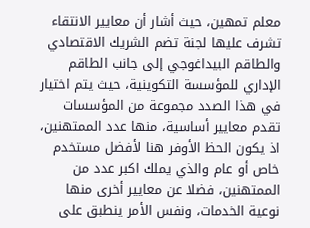معلم تمهين، حيث أشار أن معايير الانتقاء تشرف عليها لجنة تضم الشريك الاقتصادي والطاقم البيداغوجي إلى جانب الطاقم الإداري للمؤسسة التكوينية، حيث يتم اختيار في هذا الصدد مجموعة من المؤسسات تقدم معايير أساسية، منها عدد الممتهنين، اذ يكون الحظ الأوفر هنا لأفضل مستخدم خاص أو عام والذي يملك اكبر عدد من الممتهنين، فضلا عن معايير أخرى منها نوعية الخدمات، ونفس الأمر ينطبق على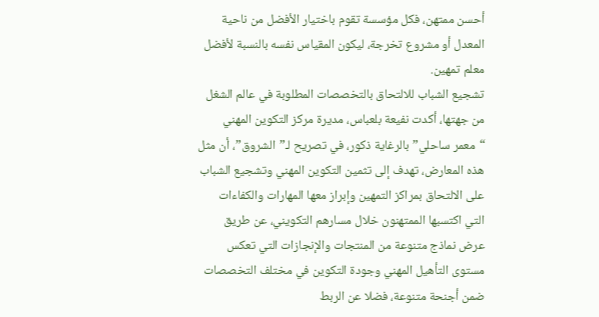أحسن ممتهن، فكل مؤسسة تقوم باختيار الأفضل من ناحية المعدل أو مشروع تخرجة، ليكون المقياس نفسه بالنسبة لأفضل معلم تمهين.
تشجيع الشباب للالتحاق بالتخصصات المطلوبة في عالم الشغل
من جهتها، أكدت نفيعة بلعباس، مديرة مركز التكوين المهني “معمر ساحلي” بالرغاية ذكور، في تصريح لـ”الشروق”، أن مثل هذه المعارض، تهدف إلى تثمين التكوين المهني وتشجيع الشباب على الالتحاق بمراكز التمهين وإبراز معها المهارات والكفاءات التي اكتسبها الممتهنون خلال مسارهم التكويني، عن طريق عرض نماذج متنوعة من المنتجات والإنجازات التي تعكس مستوى التأهيل المهني وجودة التكوين في مختلف التخصصات ضمن أجنحة متنوعة، فضلا عن الربط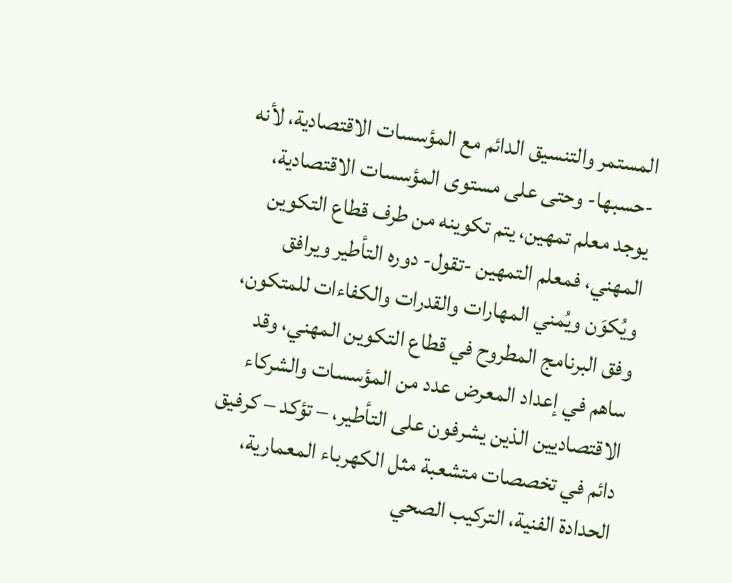المستمر والتنسيق الدائم مع المؤسسات الاقتصادية، لأنه -حسبها- وحتى على مستوى المؤسسات الاقتصادية، يوجد معلم تمهين، يتم تكوينه من طرف قطاع التكوين المهني، فمعلم التمهين -تقول- دوره التأطير ويرافق ويُكوَن ويُمني المهارات والقدرات والكفاءات للمتكون، وفق البرنامج المطروح في قطاع التكوين المهني، وقد ساهم في إعداد المعرض عدد من المؤسسات والشركاء الاقتصاديين الذين يشرفون على التأطير، – تؤكد – كرفيق دائم في تخصصات متشعبة مثل الكهرباء المعمارية، الحدادة الفنية، التركيب الصحي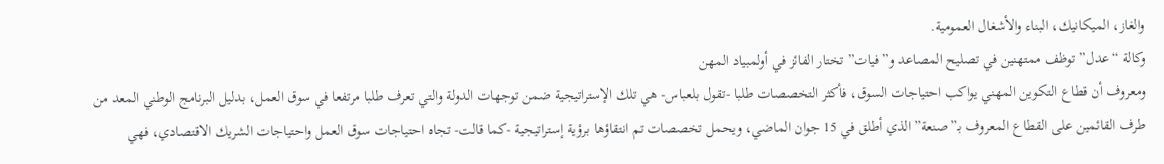والغاز، الميكانيك، البناء والأشغال العمومية.
وكالة “عدل” توظف ممتهنين في تصليح المصاعد و”فيات” تختار الفائز في أولمبياد المهن
ومعروف أن قطاع التكوين المهني يواكب احتياجات السوق، فأكثر التخصصات طلبا -تقول بلعباس- هي تلك الإستراتيجية ضمن توجهات الدولة والتي تعرف طلبا مرتفعا في سوق العمل، بدليل البرنامج الوطني المعد من طرف القائمين على القطاع المعروف بـ”صنعة” الذي أطلق في 15 جوان الماضي، ويحمل تخصصات تم انتقاؤها برؤية إستراتيجية -كما قالت- تجاه احتياجات سوق العمل واحتياجات الشريك الاقتصادي، فهي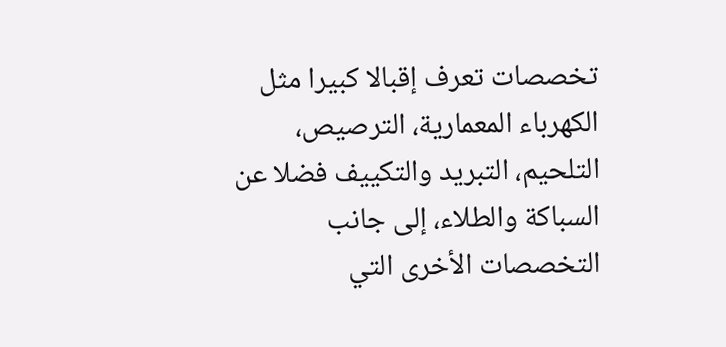تخصصات تعرف إقبالا كبيرا مثل الكهرباء المعمارية، الترصيص، التلحيم، التبريد والتكييف فضلا عن السباكة والطلاء، إلى جانب التخصصات الأخرى التي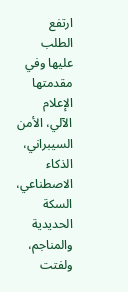ارتفع الطلب عليها وفي مقدمتها الإعلام الآلي، الأمن السيبراني، الذكاء الاصطناعي، السكة الحديدية والمناجم، ولفتت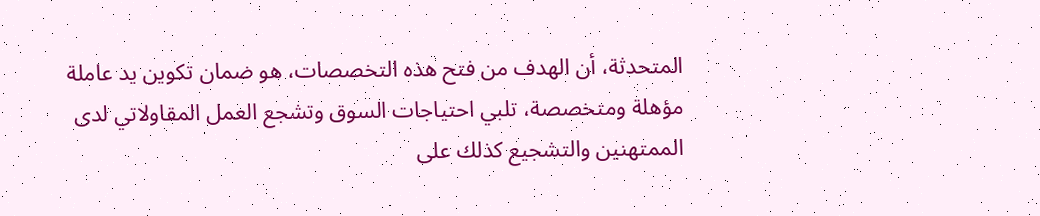المتحدثة، أن الهدف من فتح هذه التخصصات، هو ضمان تكوين يد عاملة مؤهلة ومتخصصة، تلبي احتياجات السوق وتشجع العمل المقاولاتي لدى الممتهنين والتشجيع كذلك على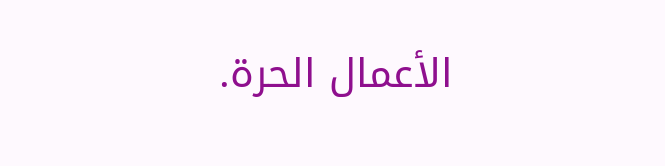الأعمال الحرة.